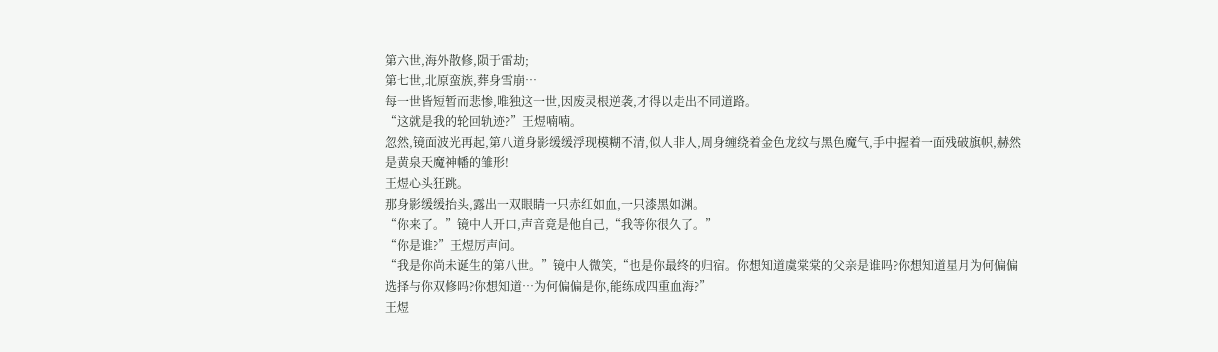第六世,海外散修,陨于雷劫;
第七世,北原蛮族,葬身雪崩…
每一世皆短暂而悲惨,唯独这一世,因废灵根逆袭,才得以走出不同道路。
“这就是我的轮回轨迹?”王煜喃喃。
忽然,镜面波光再起,第八道身影缓缓浮现模糊不清,似人非人,周身缠绕着金色龙纹与黑色魔气,手中握着一面残破旗帜,赫然是黄泉天魔神幡的雏形!
王煜心头狂跳。
那身影缓缓抬头,露出一双眼睛一只赤红如血,一只漆黑如渊。
“你来了。”镜中人开口,声音竟是他自己,“我等你很久了。”
“你是谁?”王煜厉声问。
“我是你尚未诞生的第八世。”镜中人微笑,“也是你最终的归宿。你想知道虞棠棠的父亲是谁吗?你想知道星月为何偏偏选择与你双修吗?你想知道…为何偏偏是你,能练成四重血海?”
王煜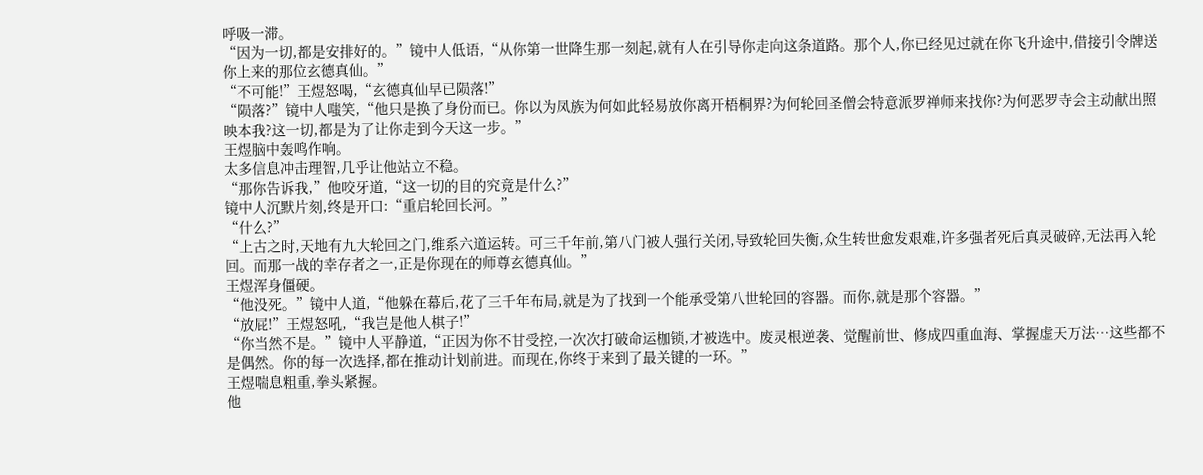呼吸一滞。
“因为一切,都是安排好的。”镜中人低语,“从你第一世降生那一刻起,就有人在引导你走向这条道路。那个人,你已经见过就在你飞升途中,借接引令牌送你上来的那位玄德真仙。”
“不可能!”王煜怒喝,“玄德真仙早已陨落!”
“陨落?”镜中人嗤笑,“他只是换了身份而已。你以为凤族为何如此轻易放你离开梧桐界?为何轮回圣僧会特意派罗禅师来找你?为何恶罗寺会主动献出照映本我?这一切,都是为了让你走到今天这一步。”
王煜脑中轰鸣作响。
太多信息冲击理智,几乎让他站立不稳。
“那你告诉我,”他咬牙道,“这一切的目的究竟是什么?”
镜中人沉默片刻,终是开口:“重启轮回长河。”
“什么?”
“上古之时,天地有九大轮回之门,维系六道运转。可三千年前,第八门被人强行关闭,导致轮回失衡,众生转世愈发艰难,许多强者死后真灵破碎,无法再入轮回。而那一战的幸存者之一,正是你现在的师尊玄德真仙。”
王煜浑身僵硬。
“他没死。”镜中人道,“他躲在幕后,花了三千年布局,就是为了找到一个能承受第八世轮回的容器。而你,就是那个容器。”
“放屁!”王煜怒吼,“我岂是他人棋子!”
“你当然不是。”镜中人平静道,“正因为你不甘受控,一次次打破命运枷锁,才被选中。废灵根逆袭、觉醒前世、修成四重血海、掌握虚天万法…这些都不是偶然。你的每一次选择,都在推动计划前进。而现在,你终于来到了最关键的一环。”
王煜喘息粗重,拳头紧握。
他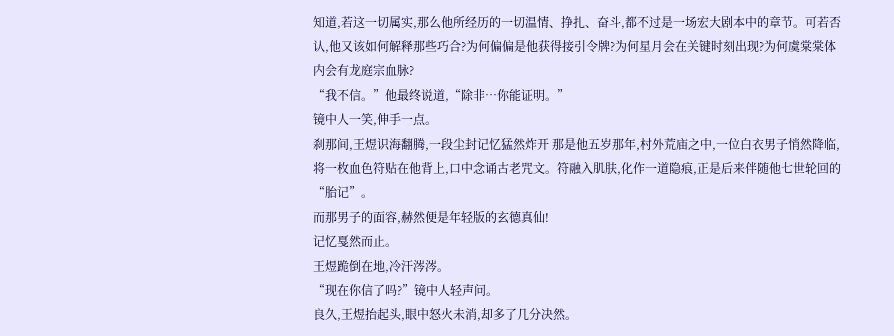知道,若这一切属实,那么他所经历的一切温情、挣扎、奋斗,都不过是一场宏大剧本中的章节。可若否认,他又该如何解释那些巧合?为何偏偏是他获得接引令牌?为何星月会在关键时刻出现?为何虞棠棠体内会有龙庭宗血脉?
“我不信。”他最终说道,“除非…你能证明。”
镜中人一笑,伸手一点。
刹那间,王煜识海翻腾,一段尘封记忆猛然炸开 那是他五岁那年,村外荒庙之中,一位白衣男子悄然降临,将一枚血色符贴在他背上,口中念诵古老咒文。符融入肌肤,化作一道隐痕,正是后来伴随他七世轮回的“胎记”。
而那男子的面容,赫然便是年轻版的玄德真仙!
记忆戛然而止。
王煜跪倒在地,冷汗涔涔。
“现在你信了吗?”镜中人轻声问。
良久,王煜抬起头,眼中怒火未消,却多了几分决然。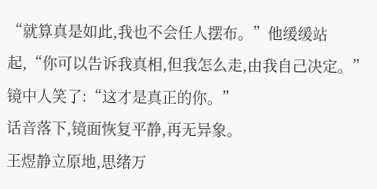“就算真是如此,我也不会任人摆布。”他缓缓站起,“你可以告诉我真相,但我怎么走,由我自己决定。”
镜中人笑了:“这才是真正的你。”
话音落下,镜面恢复平静,再无异象。
王煜静立原地,思绪万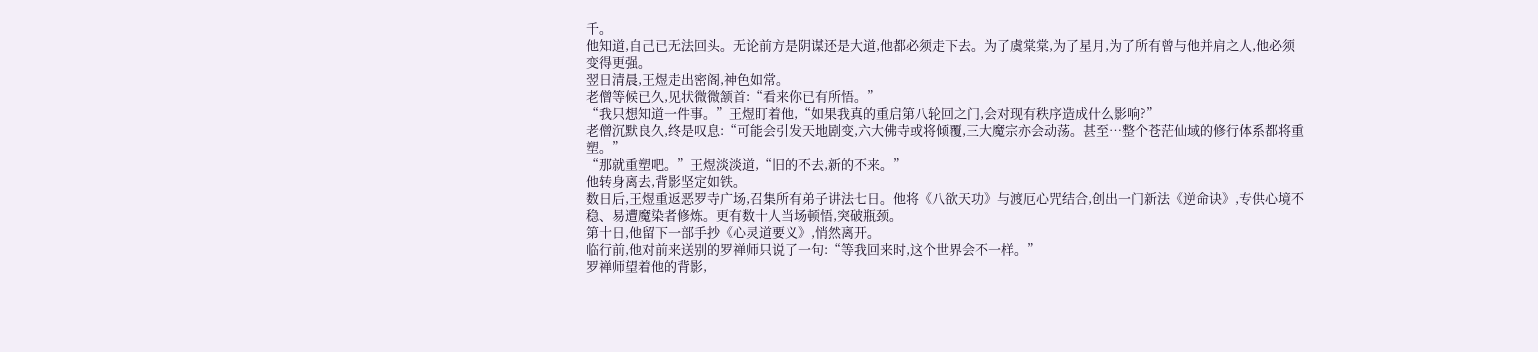千。
他知道,自己已无法回头。无论前方是阴谋还是大道,他都必须走下去。为了虞棠棠,为了星月,为了所有曾与他并肩之人,他必须变得更强。
翌日清晨,王煜走出密阁,神色如常。
老僧等候已久,见状微微颔首:“看来你已有所悟。”
“我只想知道一件事。”王煜盯着他,“如果我真的重启第八轮回之门,会对现有秩序造成什么影响?”
老僧沉默良久,终是叹息:“可能会引发天地剧变,六大佛寺或将倾覆,三大魔宗亦会动荡。甚至…整个苍茫仙域的修行体系都将重塑。”
“那就重塑吧。”王煜淡淡道,“旧的不去,新的不来。”
他转身离去,背影坚定如铁。
数日后,王煜重返恶罗寺广场,召集所有弟子讲法七日。他将《八欲天功》与渡厄心咒结合,创出一门新法《逆命诀》,专供心境不稳、易遭魔染者修炼。更有数十人当场顿悟,突破瓶颈。
第十日,他留下一部手抄《心灵道要义》,悄然离开。
临行前,他对前来送别的罗禅师只说了一句:“等我回来时,这个世界会不一样。”
罗禅师望着他的背影,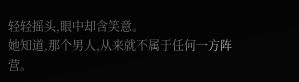轻轻摇头,眼中却含笑意。
她知道,那个男人,从来就不属于任何一方阵营。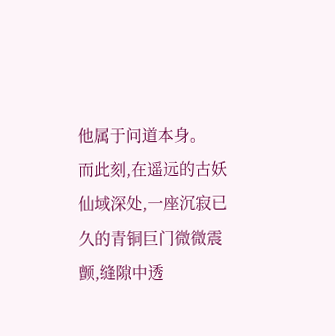他属于问道本身。
而此刻,在遥远的古妖仙域深处,一座沉寂已久的青铜巨门微微震颤,缝隙中透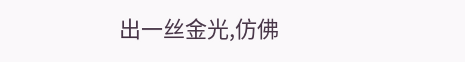出一丝金光,仿佛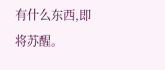有什么东西,即将苏醒。